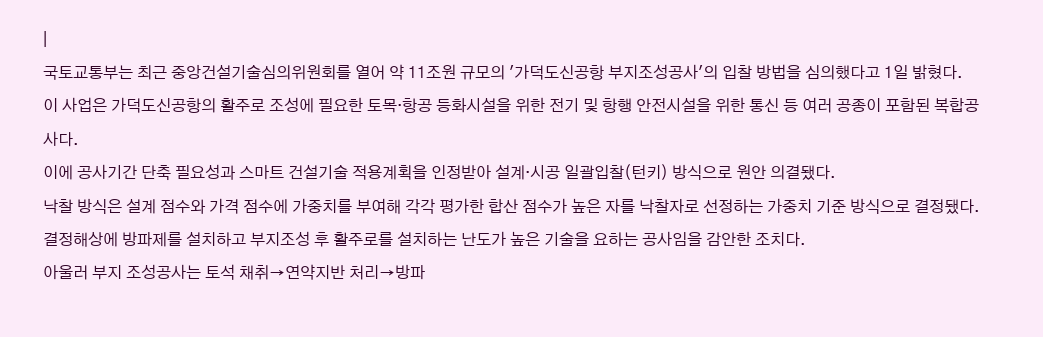|
국토교통부는 최근 중앙건설기술심의위원회를 열어 약 11조원 규모의 '가덕도신공항 부지조성공사'의 입찰 방법을 심의했다고 1일 밝혔다.
이 사업은 가덕도신공항의 활주로 조성에 필요한 토목·항공 등화시설을 위한 전기 및 항행 안전시설을 위한 통신 등 여러 공종이 포함된 복합공사다.
이에 공사기간 단축 필요성과 스마트 건설기술 적용계획을 인정받아 설계·시공 일괄입찰(턴키) 방식으로 원안 의결됐다.
낙찰 방식은 설계 점수와 가격 점수에 가중치를 부여해 각각 평가한 합산 점수가 높은 자를 낙찰자로 선정하는 가중치 기준 방식으로 결정됐다. 결정해상에 방파제를 설치하고 부지조성 후 활주로를 설치하는 난도가 높은 기술을 요하는 공사임을 감안한 조치다.
아울러 부지 조성공사는 토석 채취→연약지반 처리→방파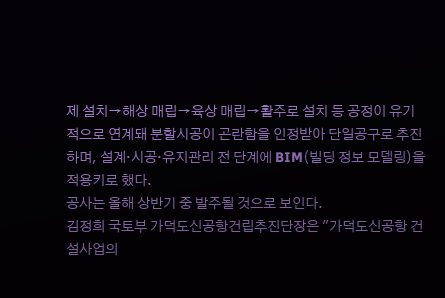제 설치→해상 매립→육상 매립→활주로 설치 등 공정이 유기적으로 연계돼 분할시공이 곤란함을 인정받아 단일공구로 추진하며, 설계·시공·유지관리 전 단계에 BIM(빌딩 정보 모델링)을 적용키로 했다.
공사는 올해 상반기 중 발주될 것으로 보인다.
김정희 국토부 가덕도신공항건립추진단장은 "가덕도신공항 건설사업의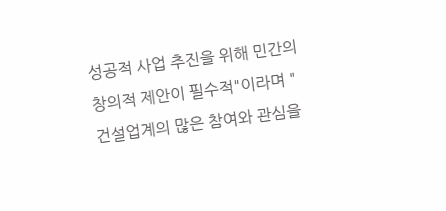성공적 사업 추진을 위해 민간의 창의적 제안이 필수적"이라며 "건설업계의 많은 참여와 관심을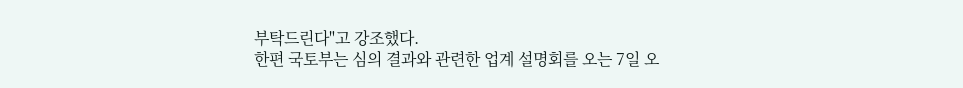부탁드린다"고 강조했다.
한편 국토부는 심의 결과와 관련한 업계 설명회를 오는 7일 오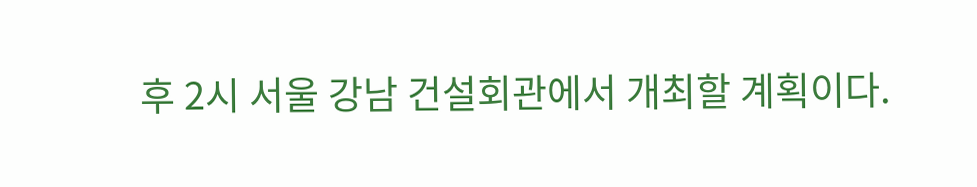후 2시 서울 강남 건설회관에서 개최할 계획이다.